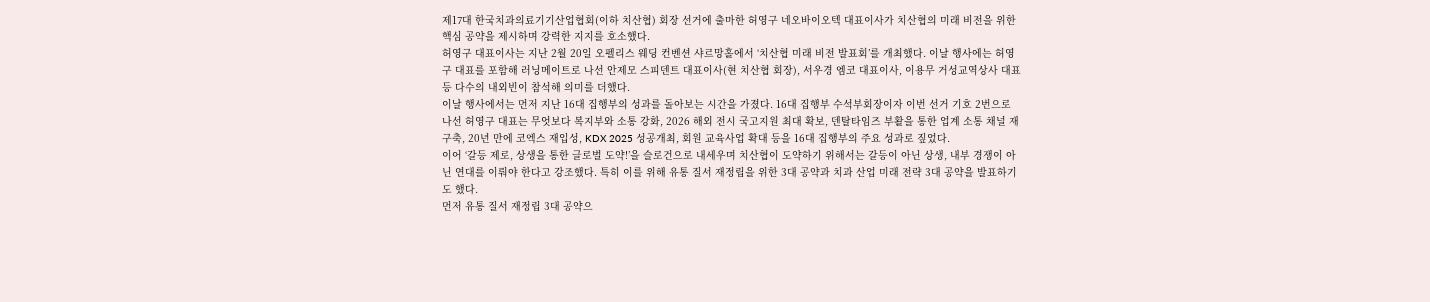제17대 한국치과의료기기산업협회(이하 치산협) 회장 선거에 출마한 허영구 네오바이오텍 대표이사가 치산협의 미래 비전을 위한 핵심 공약을 제시하며 강력한 지지를 호소했다.
허영구 대표이사는 지난 2월 20일 오펠리스 웨딩 컨벤션 샤르망홀에서 ‘치산협 미래 비전 발표회’를 개최했다. 이날 행사에는 허영구 대표를 포함해 러닝메이트로 나선 안제모 스피덴트 대표이사(현 치산협 회장), 서우경 엠코 대표이사, 이용무 거성교역상사 대표 등 다수의 내외빈이 참석해 의미를 더했다.
이날 행사에서는 먼저 지난 16대 집행부의 성과를 돌아보는 시간을 가졌다. 16대 집행부 수석부회장이자 이번 선거 기호 2번으로 나선 허영구 대표는 무엇보다 복지부와 소통 강화, 2026 해외 전시 국고지원 최대 확보, 덴탈타임즈 부활을 통한 업계 소통 채널 재구축, 20년 만에 코엑스 재입성, KDX 2025 성공개최, 회원 교육사업 확대 등을 16대 집행부의 주요 성과로 짚었다.
이어 ‘갈등 제로, 상생을 통한 글로벌 도약!’을 슬로건으로 내세우며 치산협이 도약하기 위해서는 갈등이 아닌 상생, 내부 경쟁이 아닌 연대를 이뤄야 한다고 강조했다. 특히 이를 위해 유통 질서 재정립을 위한 3대 공약과 치과 산업 미래 전략 3대 공약을 발표하기도 했다.
먼저 유통 질서 재정립 3대 공약으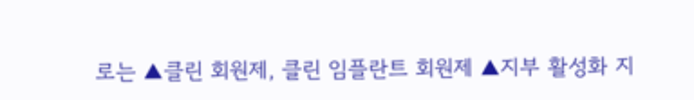로는 ▲클린 회원제, 클린 임플란트 회원제 ▲지부 활성화 지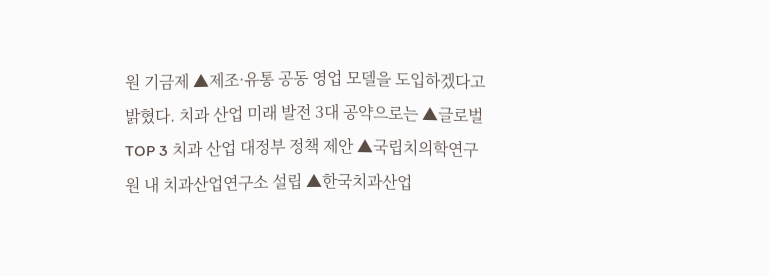원 기금제 ▲제조·유통 공동 영업 모델을 도입하겠다고 밝혔다. 치과 산업 미래 발전 3대 공약으로는 ▲글로벌 TOP 3 치과 산업 대정부 정책 제안 ▲국립치의학연구원 내 치과산업연구소 설립 ▲한국치과산업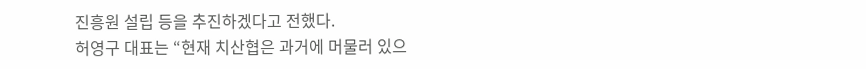진흥원 설립 등을 추진하겠다고 전했다.
허영구 대표는 “현재 치산협은 과거에 머물러 있으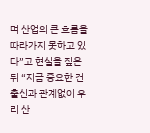며 산업의 큰 흐름을 따라가지 못하고 있다”고 현실을 짚은 뒤 “지금 중요한 건 출신과 관계없이 우리 산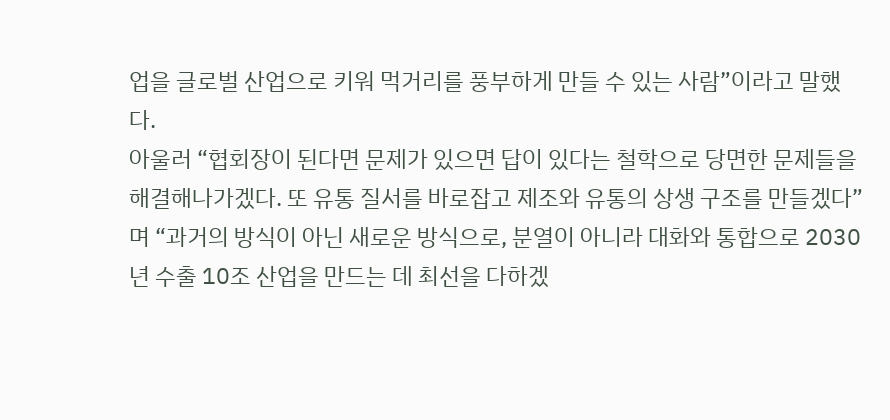업을 글로벌 산업으로 키워 먹거리를 풍부하게 만들 수 있는 사람”이라고 말했다.
아울러 “협회장이 된다면 문제가 있으면 답이 있다는 철학으로 당면한 문제들을 해결해나가겠다. 또 유통 질서를 바로잡고 제조와 유통의 상생 구조를 만들겠다”며 “과거의 방식이 아닌 새로운 방식으로, 분열이 아니라 대화와 통합으로 2030년 수출 10조 산업을 만드는 데 최선을 다하겠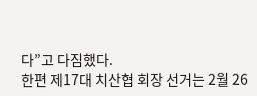다”고 다짐했다.
한편 제17대 치산협 회장 선거는 2월 26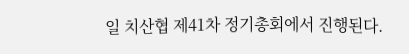일 치산협 제41차 정기총회에서 진행된다.